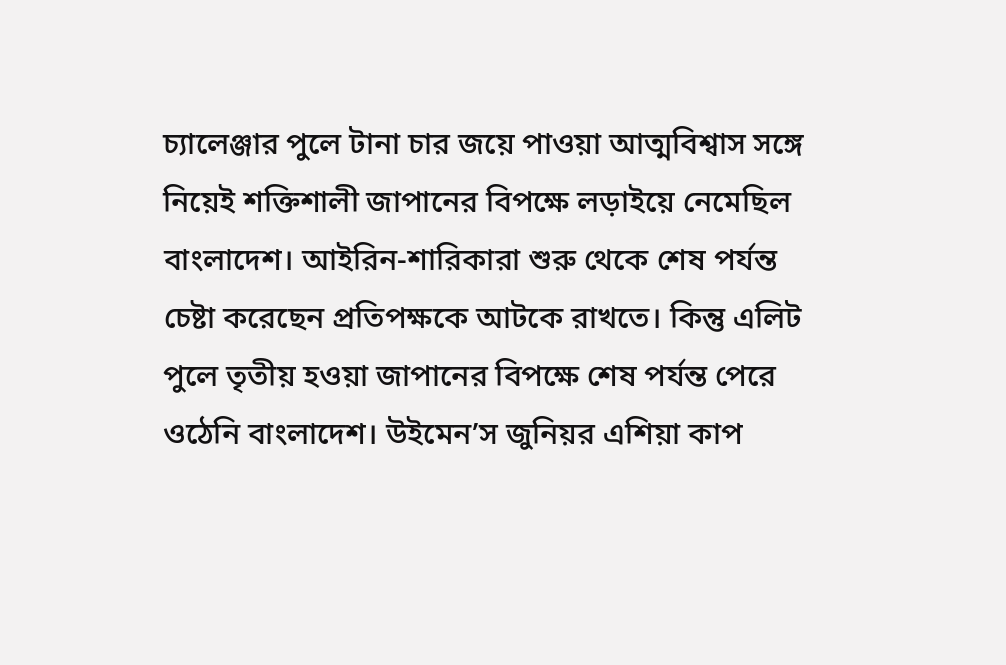চ্যালেঞ্জার পুলে টানা চার জয়ে পাওয়া আত্মবিশ্বাস সঙ্গে নিয়েই শক্তিশালী জাপানের বিপক্ষে লড়াইয়ে নেমেছিল বাংলাদেশ। আইরিন-শারিকারা শুরু থেকে শেষ পর্যন্ত চেষ্টা করেছেন প্রতিপক্ষকে আটকে রাখতে। কিন্তু এলিট পুলে তৃতীয় হওয়া জাপানের বিপক্ষে শেষ পর্যন্ত পেরে ওঠেনি বাংলাদেশ। উইমেন’স জুনিয়র এশিয়া কাপ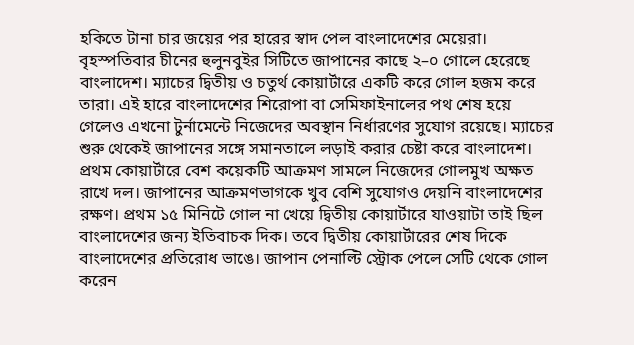হকিতে টানা চার জয়ের পর হারের স্বাদ পেল বাংলাদেশের মেয়েরা। বৃহস্পতিবার চীনের হুলুনবুইর সিটিতে জাপানের কাছে ২–০ গোলে হেরেছে বাংলাদেশ। ম্যাচের দ্বিতীয় ও চতুর্থ কোয়ার্টারে একটি করে গোল হজম করে তারা। এই হারে বাংলাদেশের শিরোপা বা সেমিফাইনালের পথ শেষ হয়ে গেলেও এখনো টুর্নামেন্টে নিজেদের অবস্থান নির্ধারণের সুযোগ রয়েছে। ম্যাচের শুরু থেকেই জাপানের সঙ্গে সমানতালে লড়াই করার চেষ্টা করে বাংলাদেশ। প্রথম কোয়ার্টারে বেশ কয়েকটি আক্রমণ সামলে নিজেদের গোলমুখ অক্ষত রাখে দল। জাপানের আক্রমণভাগকে খুব বেশি সুযোগও দেয়নি বাংলাদেশের রক্ষণ। প্রথম ১৫ মিনিটে গোল না খেয়ে দ্বিতীয় কোয়ার্টারে যাওয়াটা তাই ছিল বাংলাদেশের জন্য ইতিবাচক দিক। তবে দ্বিতীয় কোয়ার্টারের শেষ দিকে বাংলাদেশের প্রতিরোধ ভাঙে। জাপান পেনাল্টি স্ট্রোক পেলে সেটি থেকে গোল করেন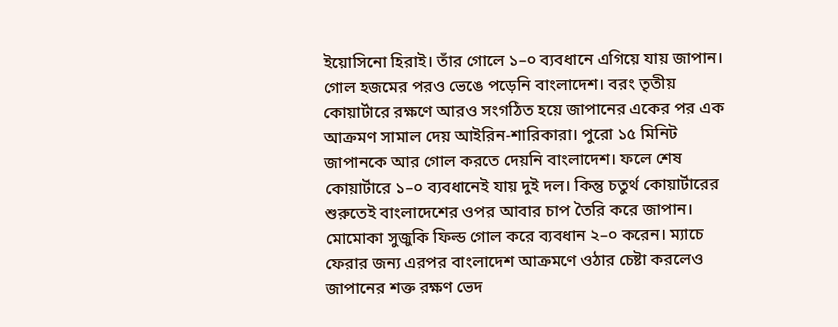ইয়োসিনো হিরাই। তাঁর গোলে ১–০ ব্যবধানে এগিয়ে যায় জাপান। গোল হজমের পরও ভেঙে পড়েনি বাংলাদেশ। বরং তৃতীয় কোয়ার্টারে রক্ষণে আরও সংগঠিত হয়ে জাপানের একের পর এক আক্রমণ সামাল দেয় আইরিন-শারিকারা। পুরো ১৫ মিনিট জাপানকে আর গোল করতে দেয়নি বাংলাদেশ। ফলে শেষ কোয়ার্টারে ১–০ ব্যবধানেই যায় দুই দল। কিন্তু চতুর্থ কোয়ার্টারের শুরুতেই বাংলাদেশের ওপর আবার চাপ তৈরি করে জাপান। মোমোকা সুজুকি ফিল্ড গোল করে ব্যবধান ২–০ করেন। ম্যাচে ফেরার জন্য এরপর বাংলাদেশ আক্রমণে ওঠার চেষ্টা করলেও জাপানের শক্ত রক্ষণ ভেদ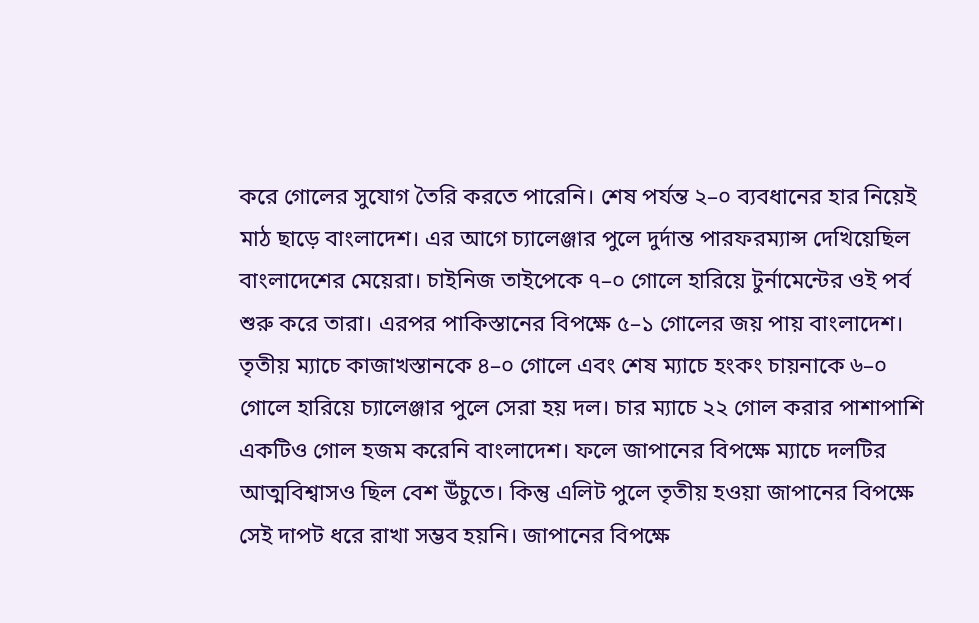করে গোলের সুযোগ তৈরি করতে পারেনি। শেষ পর্যন্ত ২–০ ব্যবধানের হার নিয়েই মাঠ ছাড়ে বাংলাদেশ। এর আগে চ্যালেঞ্জার পুলে দুর্দান্ত পারফরম্যান্স দেখিয়েছিল বাংলাদেশের মেয়েরা। চাইনিজ তাইপেকে ৭–০ গোলে হারিয়ে টুর্নামেন্টের ওই পর্ব শুরু করে তারা। এরপর পাকিস্তানের বিপক্ষে ৫–১ গোলের জয় পায় বাংলাদেশ। তৃতীয় ম্যাচে কাজাখস্তানকে ৪–০ গোলে এবং শেষ ম্যাচে হংকং চায়নাকে ৬–০ গোলে হারিয়ে চ্যালেঞ্জার পুলে সেরা হয় দল। চার ম্যাচে ২২ গোল করার পাশাপাশি একটিও গোল হজম করেনি বাংলাদেশ। ফলে জাপানের বিপক্ষে ম্যাচে দলটির আত্মবিশ্বাসও ছিল বেশ উঁচুতে। কিন্তু এলিট পুলে তৃতীয় হওয়া জাপানের বিপক্ষে সেই দাপট ধরে রাখা সম্ভব হয়নি। জাপানের বিপক্ষে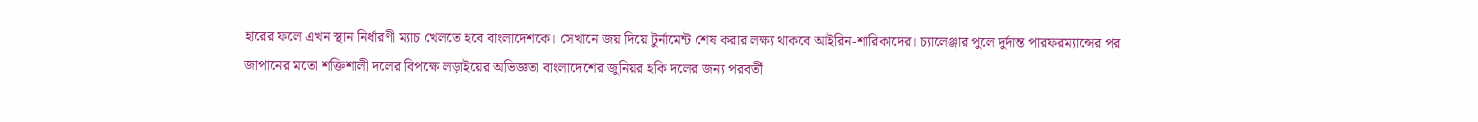হারের ফলে এখন স্থান নির্ধারণী ম্যাচ খেলতে হবে বাংলাদেশকে। সেখানে জয় দিয়ে টুর্নামেন্ট শেষ করার লক্ষ্য থাকবে আইরিন-শারিকাদের। চ্যালেঞ্জার পুলে দুর্দান্ত পারফরম্যান্সের পর জাপানের মতো শক্তিশালী দলের বিপক্ষে লড়াইয়ের অভিজ্ঞতা বাংলাদেশের জুনিয়র হকি দলের জন্য পরবর্তী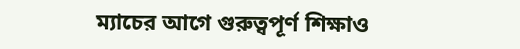ম্যাচের আগে গুরুত্বপূর্ণ শিক্ষাও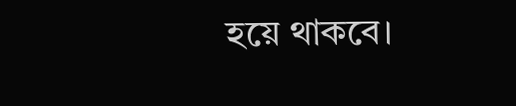হয়ে থাকবে।